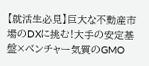【就活生必見】巨大な不動産市場のDXに挑む!大手の安定基盤×ベンチャー気質のGMO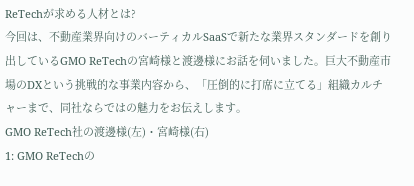ReTechが求める人材とは?
今回は、不動産業界向けのバーティカルSaaSで新たな業界スタンダードを創り出しているGMO ReTechの宮崎様と渡邊様にお話を伺いました。巨大不動産市場のDXという挑戦的な事業内容から、「圧倒的に打席に立てる」組織カルチャーまで、同社ならではの魅力をお伝えします。
GMO ReTech社の渡邊様(左)・宮崎様(右)
1: GMO ReTechの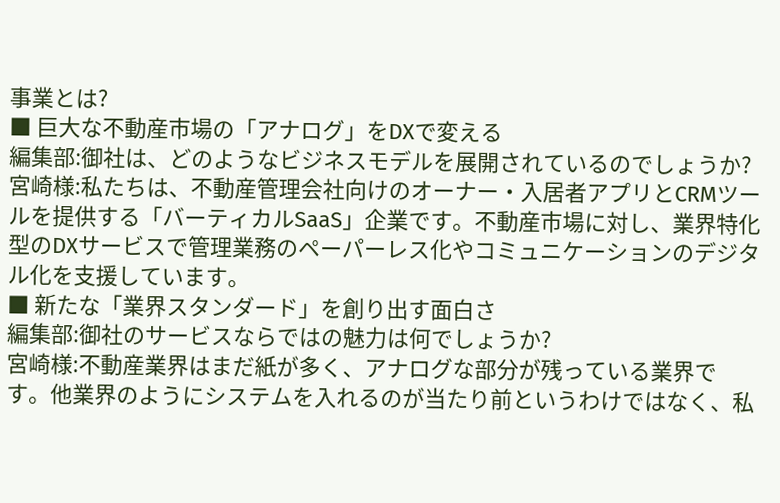事業とは?
■ 巨大な不動産市場の「アナログ」をDXで変える
編集部:御社は、どのようなビジネスモデルを展開されているのでしょうか?
宮崎様:私たちは、不動産管理会社向けのオーナー・入居者アプリとCRMツールを提供する「バーティカルSaaS」企業です。不動産市場に対し、業界特化型のDXサービスで管理業務のペーパーレス化やコミュニケーションのデジタル化を支援しています。
■ 新たな「業界スタンダード」を創り出す面白さ
編集部:御社のサービスならではの魅力は何でしょうか?
宮崎様:不動産業界はまだ紙が多く、アナログな部分が残っている業界です。他業界のようにシステムを入れるのが当たり前というわけではなく、私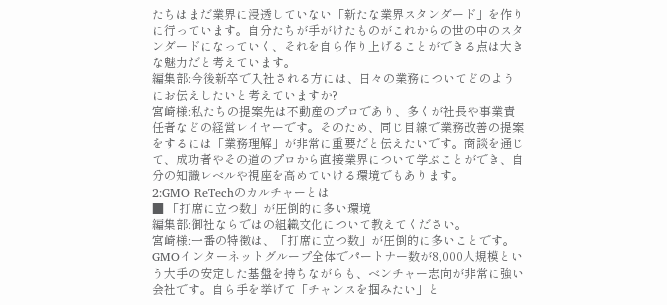たちはまだ業界に浸透していない「新たな業界スタンダード」を作りに行っています。自分たちが手がけたものがこれからの世の中のスタンダードになっていく、それを自ら作り上げることができる点は大きな魅力だと考えています。
編集部:今後新卒で入社される方には、日々の業務についてどのようにお伝えしたいと考えていますか?
宮崎様:私たちの提案先は不動産のプロであり、多くが社長や事業責任者などの経営レイヤーです。そのため、同じ目線で業務改善の提案をするには「業務理解」が非常に重要だと伝えたいです。商談を通じて、成功者やその道のプロから直接業界について学ぶことができ、自分の知識レベルや視座を高めていける環境でもあります。
2:GMO ReTechのカルチャーとは
■ 「打席に立つ数」が圧倒的に多い環境
編集部:御社ならではの組織文化について教えてください。
宮崎様:一番の特徴は、「打席に立つ数」が圧倒的に多いことです。GMOインターネットグループ全体でパートナー数が8,000人規模という大手の安定した基盤を持ちながらも、ベンチャー志向が非常に強い会社です。自ら手を挙げて「チャンスを掴みたい」と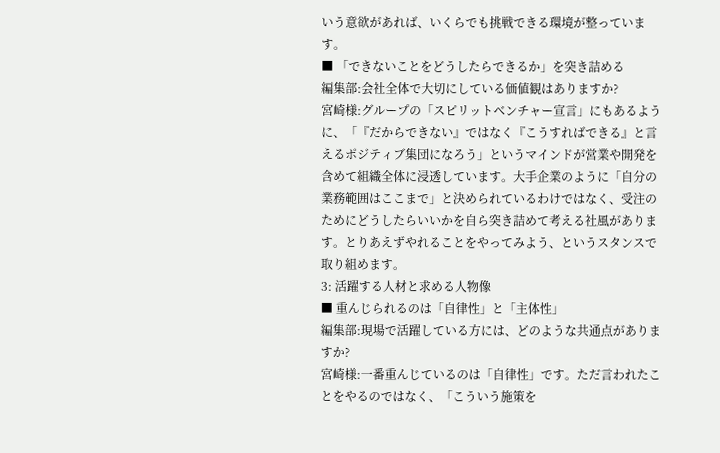いう意欲があれば、いくらでも挑戦できる環境が整っています。
■ 「できないことをどうしたらできるか」を突き詰める
編集部:会社全体で大切にしている価値観はありますか?
宮崎様:グループの「スピリットベンチャー宣言」にもあるように、「『だからできない』ではなく『こうすればできる』と言えるポジティブ集団になろう」というマインドが営業や開発を含めて組織全体に浸透しています。大手企業のように「自分の業務範囲はここまで」と決められているわけではなく、受注のためにどうしたらいいかを自ら突き詰めて考える社風があります。とりあえずやれることをやってみよう、というスタンスで取り組めます。
3: 活躍する人材と求める人物像
■ 重んじられるのは「自律性」と「主体性」
編集部:現場で活躍している方には、どのような共通点がありますか?
宮崎様:一番重んじているのは「自律性」です。ただ言われたことをやるのではなく、「こういう施策を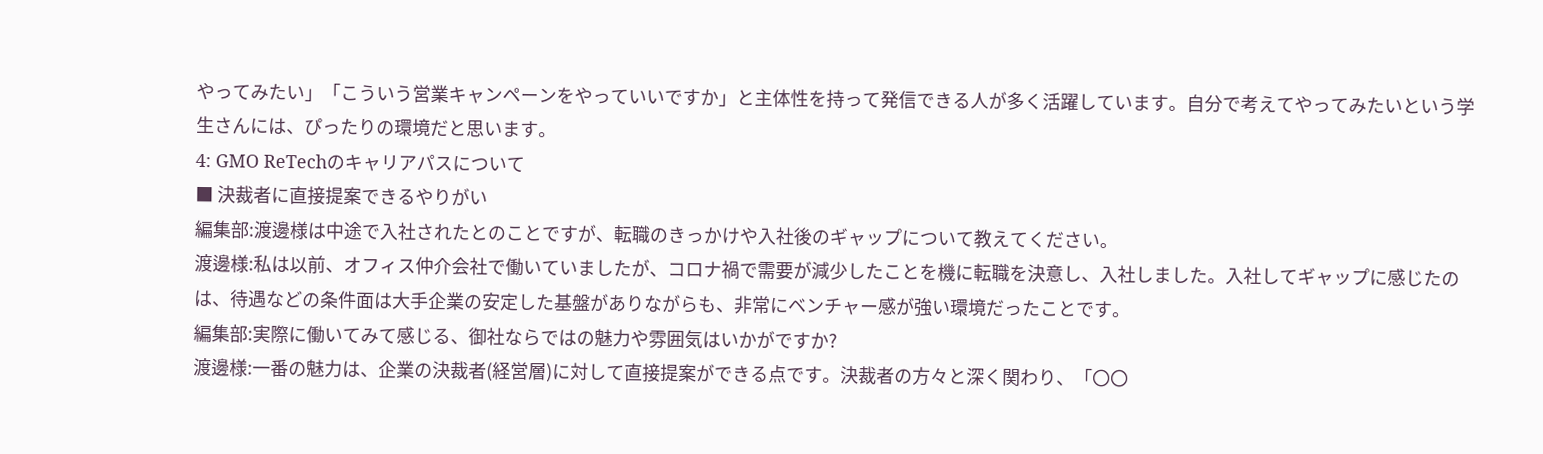やってみたい」「こういう営業キャンペーンをやっていいですか」と主体性を持って発信できる人が多く活躍しています。自分で考えてやってみたいという学生さんには、ぴったりの環境だと思います。
4: GMO ReTechのキャリアパスについて
■ 決裁者に直接提案できるやりがい
編集部:渡邊様は中途で入社されたとのことですが、転職のきっかけや入社後のギャップについて教えてください。
渡邊様:私は以前、オフィス仲介会社で働いていましたが、コロナ禍で需要が減少したことを機に転職を決意し、入社しました。入社してギャップに感じたのは、待遇などの条件面は大手企業の安定した基盤がありながらも、非常にベンチャー感が強い環境だったことです。
編集部:実際に働いてみて感じる、御社ならではの魅力や雰囲気はいかがですか?
渡邊様:一番の魅力は、企業の決裁者(経営層)に対して直接提案ができる点です。決裁者の方々と深く関わり、「〇〇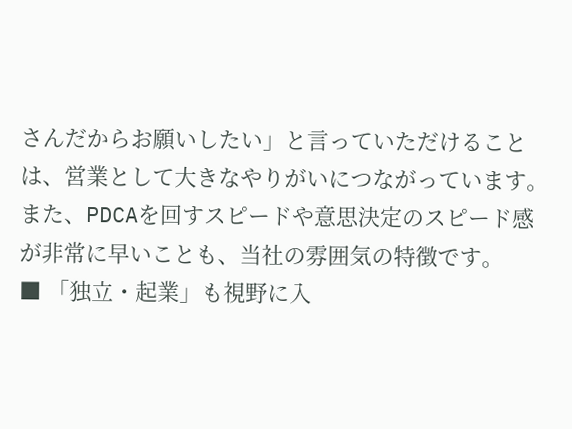さんだからお願いしたい」と言っていただけることは、営業として大きなやりがいにつながっています。また、PDCAを回すスピードや意思決定のスピード感が非常に早いことも、当社の雰囲気の特徴です。
■ 「独立・起業」も視野に入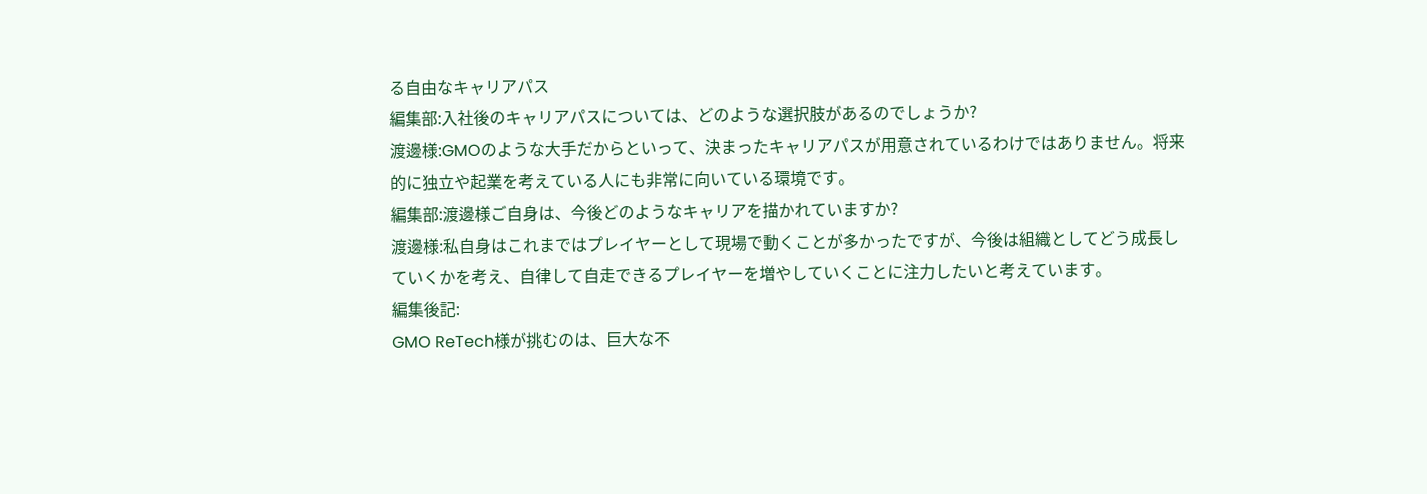る自由なキャリアパス
編集部:入社後のキャリアパスについては、どのような選択肢があるのでしょうか?
渡邊様:GMOのような大手だからといって、決まったキャリアパスが用意されているわけではありません。将来的に独立や起業を考えている人にも非常に向いている環境です。
編集部:渡邊様ご自身は、今後どのようなキャリアを描かれていますか?
渡邊様:私自身はこれまではプレイヤーとして現場で動くことが多かったですが、今後は組織としてどう成長していくかを考え、自律して自走できるプレイヤーを増やしていくことに注力したいと考えています。
編集後記:
GMO ReTech様が挑むのは、巨大な不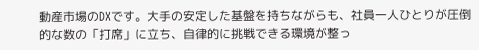動産市場のDXです。大手の安定した基盤を持ちながらも、社員一人ひとりが圧倒的な数の「打席」に立ち、自律的に挑戦できる環境が整っ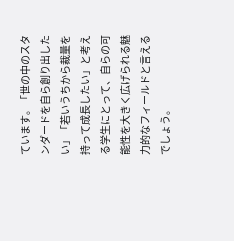ています。「世の中のスタンダードを自ら創り出したい」「若いうちから裁量を持って成長したい」と考える学生にとって、自らの可能性を大きく広げられる魅力的なフィールドと言えるでしょう。